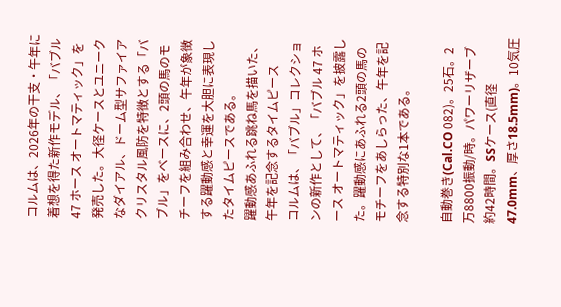コルムは、2026年の干支・午年に着想を得た新作モデル、「バブル 47 ホース オートマティック」を発売した。大径ケースとユニークなダイアル、ドーム型サファイアクリスタル風防を特徴とする「バブル」をベースに、2頭の馬のモチーフを組み合わせ、午年が象徴する躍動感と幸運を大胆に表現したタイムピースである。
躍動感あふれる跳ね馬を描いた、午年を記念するタイムピース
コルムは、「バブル」コレクションの新作として、「バブル 47 ホース オートマティック」を披露した。躍動感にあふれる2頭の馬のモチーフをあしらった、午年を記念する特別な1本である。

自動巻き(Cal.CO 082)。25石。2万8800振動/時。パワーリザーブ約42時間。SSケース(直径47.0mm、厚さ18.5mm)。10気圧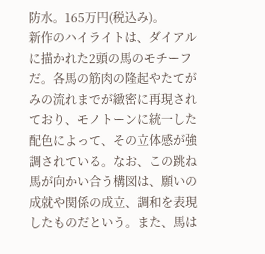防水。165万円(税込み)。
新作のハイライトは、ダイアルに描かれた2頭の馬のモチーフだ。各馬の筋肉の隆起やたてがみの流れまでが緻密に再現されており、モノトーンに統一した配色によって、その立体感が強調されている。なお、この跳ね馬が向かい合う構図は、願いの成就や関係の成立、調和を表現したものだという。また、馬は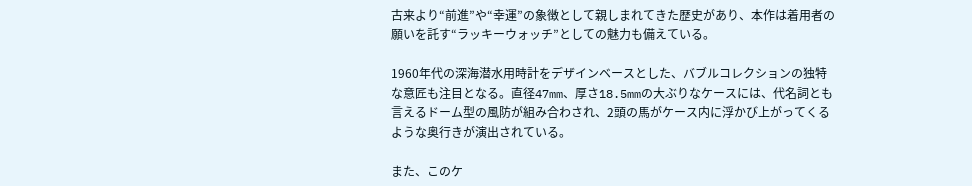古来より“前進”や“幸運”の象徴として親しまれてきた歴史があり、本作は着用者の願いを託す“ラッキーウォッチ”としての魅力も備えている。

1960年代の深海潜水用時計をデザインベースとした、バブルコレクションの独特な意匠も注目となる。直径47mm、厚さ18.5mmの大ぶりなケースには、代名詞とも言えるドーム型の風防が組み合わされ、2頭の馬がケース内に浮かび上がってくるような奥行きが演出されている。

また、このケ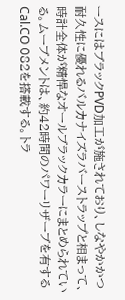ースにはブラックPVD加工が施されており、しなやかかつ耐久性に優れるバルカナイズラバーストラップと相まって、時計全体が精悍なオールブラックカラーにまとめられている。ムーブメントは、約42時間のパワーリザーブを有するCal.CO 082を搭載する。トラ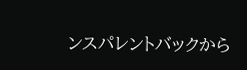ンスパレントバックから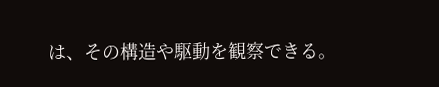は、その構造や駆動を観察できる。